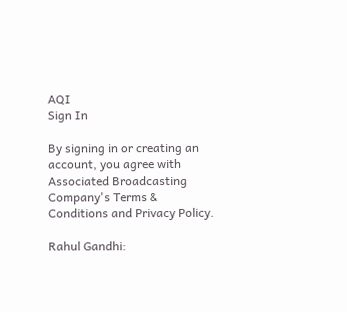AQI
Sign In

By signing in or creating an account, you agree with Associated Broadcasting Company's Terms & Conditions and Privacy Policy.

Rahul Gandhi: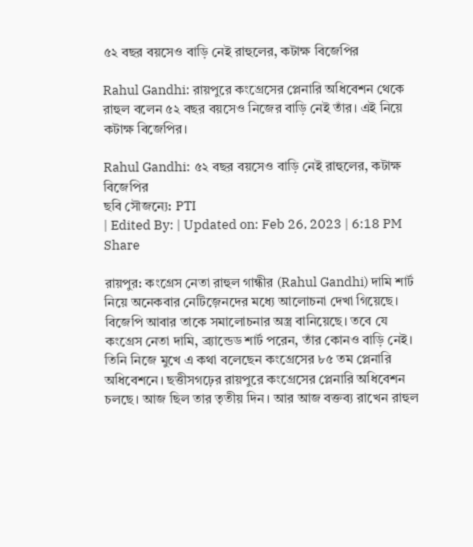৫২ বছর বয়সেও বাড়ি নেই রাহুলের, কটাক্ষ বিজেপির

Rahul Gandhi: রায়পুরে কংগ্রেসের প্লেনারি অধিবেশন থেকে রাহুল বলেন ৫২ বছর বয়সেও নিজের বাড়ি নেই তাঁর। এই নিয়ে কটাক্ষ বিজেপির।

Rahul Gandhi: ৫২ বছর বয়সেও বাড়ি নেই রাহুলের, কটাক্ষ বিজেপির
ছবি সৌজন্যে: PTI
| Edited By: | Updated on: Feb 26, 2023 | 6:18 PM
Share

রায়পুর: কংগ্রেস নেতা রাহুল গান্ধীর (Rahul Gandhi) দামি শার্ট নিয়ে অনেকবার নেটিজ়েনদের মধ্যে আলোচনা দেখা গিয়েছে। বিজেপি আবার তাকে সমালোচনার অস্ত্র বানিয়েছে। তবে যে কংগ্রেস নেতা দামি, ব্র্যান্ডেড শার্ট পরেন, তাঁর কোনও বাড়ি নেই। তিনি নিজে মুখে এ কথা বলেছেন কংগ্রেসের ৮৫ তম প্লেনারি অধিবেশনে। ছত্তীসগঢ়ের রায়পুরে কংগ্রেসের প্লেনারি অধিবেশন চলছে। আজ ছিল তার তৃতীয় দিন। আর আজ বক্তব্য রাখেন রাহুল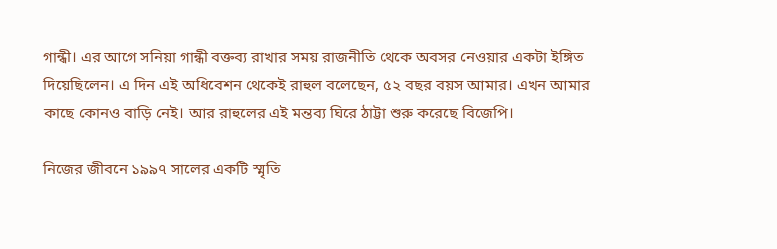গান্ধী। এর আগে সনিয়া গান্ধী বক্তব্য রাখার সময় রাজনীতি থেকে অবসর নেওয়ার একটা ইঙ্গিত দিয়েছিলেন। এ দিন এই অধিবেশন থেকেই রাহুল বলেছেন, ৫২ বছর বয়স আমার। এখন আমার কাছে কোনও বাড়ি নেই। আর রাহুলের এই মন্তব্য ঘিরে ঠাট্টা শুরু করেছে বিজেপি।

নিজের জীবনে ১৯৯৭ সালের একটি স্মৃতি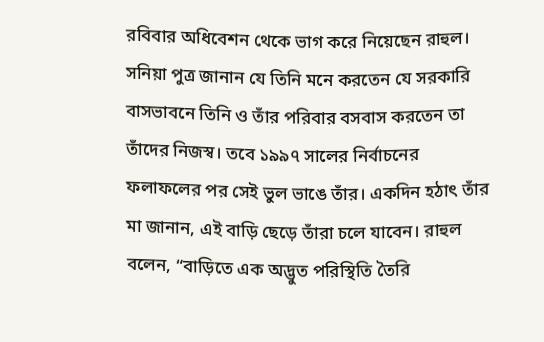রবিবার অধিবেশন থেকে ভাগ করে নিয়েছেন রাহুল। সনিয়া পুত্র জানান যে তিনি মনে করতেন যে সরকারি বাসভাবনে তিনি ও তাঁর পরিবার বসবাস করতেন তা তাঁদের নিজস্ব। তবে ১৯৯৭ সালের নির্বাচনের ফলাফলের পর সেই ভুল ভাঙে তাঁর। একদিন হঠাৎ তাঁর মা জানান, এই বাড়ি ছেড়ে তাঁরা চলে যাবেন। রাহুল বলেন, “বাড়িতে এক অদ্ভুত পরিস্থিতি তৈরি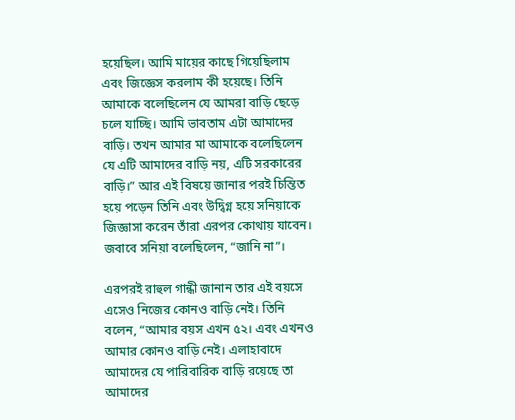হয়েছিল। আমি মায়ের কাছে গিয়েছিলাম এবং জিজ্ঞেস করলাম কী হয়েছে। তিনি আমাকে বলেছিলেন যে আমরা বাড়ি ছেড়ে চলে যাচ্ছি। আমি ভাবতাম এটা আমাদের বাড়ি। তখন আমার মা আমাকে বলেছিলেন যে এটি আমাদের বাড়ি নয়, এটি সরকারের বাড়ি।” আর এই বিষয়ে জানার পরই চিন্তিত হয়ে পড়েন তিনি এবং উদ্বিগ্ন হয়ে সনিয়াকে জিজ্ঞাসা করেন তাঁরা এরপর কোথায় যাবেন। জবাবে সনিয়া বলেছিলেন, “জানি না”।

এরপরই রাহুল গান্ধী জানান তার এই বয়সে এসেও নিজের কোনও বাড়ি নেই। তিনি বলেন, “আমার বয়স এখন ৫২। এবং এখনও আমার কোনও বাড়ি নেই। এলাহাবাদে আমাদের যে পারিবারিক বাড়ি রয়েছে তা আমাদের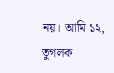নয়। আমি ১২, তুগলক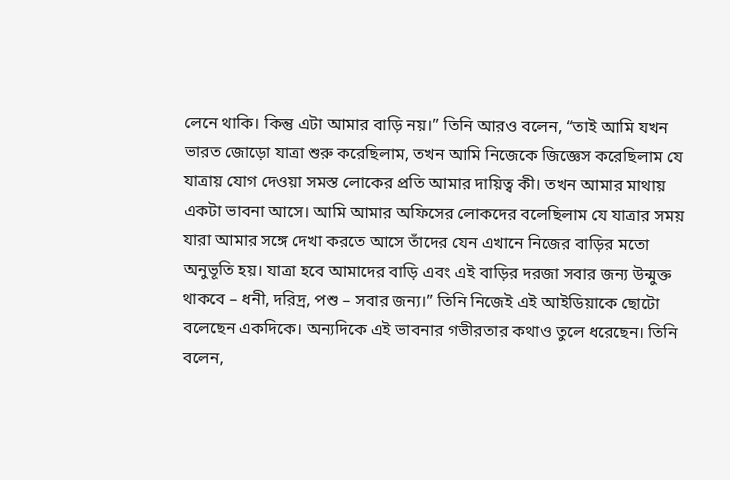লেনে থাকি। কিন্তু এটা আমার বাড়ি নয়।” তিনি আরও বলেন, “তাই আমি যখন ভারত জোড়ো যাত্রা শুরু করেছিলাম, তখন আমি নিজেকে জিজ্ঞেস করেছিলাম যে যাত্রায় যোগ দেওয়া সমস্ত লোকের প্রতি আমার দায়িত্ব কী। তখন আমার মাথায় একটা ভাবনা আসে। আমি আমার অফিসের লোকদের বলেছিলাম যে যাত্রার সময় যারা আমার সঙ্গে দেখা করতে আসে তাঁদের যেন এখানে নিজের বাড়ির মতো অনুভূতি হয়। যাত্রা হবে আমাদের বাড়ি এবং এই বাড়ির দরজা সবার জন্য উন্মুক্ত থাকবে – ধনী, দরিদ্র, পশু – সবার জন্য।” তিনি নিজেই এই আইডিয়াকে ছোটো বলেছেন একদিকে। অন্যদিকে এই ভাবনার গভীরতার কথাও তুলে ধরেছেন। তিনি বলেন,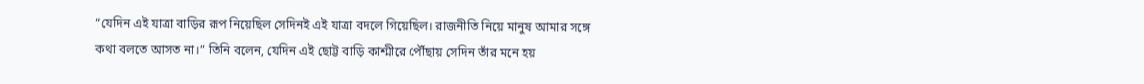“যেদিন এই যাত্রা বাড়ির রূপ নিয়েছিল সেদিনই এই যাত্রা বদলে গিয়েছিল। রাজনীতি নিয়ে মানুষ আমার সঙ্গে কথা বলতে আসত না।” তিনি বলেন, যেদিন এই ছোট্ট বাড়ি কাশ্মীরে পৌঁছায় সেদিন তাঁর মনে হয়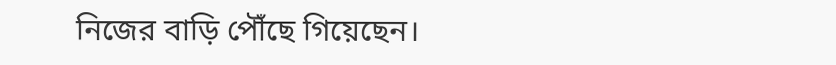নিজের বাড়ি পৌঁছে গিয়েছেন।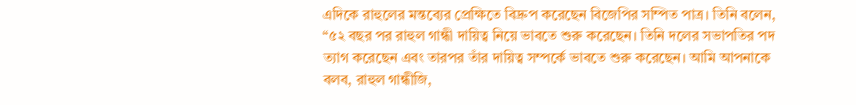এদিকে রাহুলের মন্তব্যের প্রেক্ষিতে বিদ্রুপ করেছেন বিজেপির সম্পিত পাত্র। তিনি বলেন, “৫২ বছর পর রাহুল গান্ধী দায়িত্ব নিয়ে ভাবতে শুরু করেছেন। তিনি দলের সভাপতির পদ ত্যাগ করেছেন এবং তারপর তাঁর দায়িত্ব সম্পর্কে ভাবতে শুরু করেছেন। আমি আপনাকে বলব, রাহুল গান্ধীজি,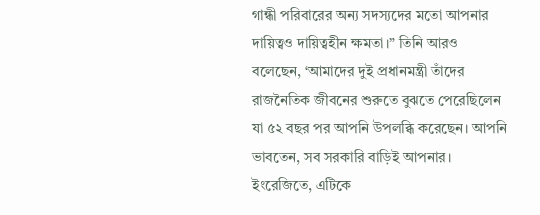গান্ধী পরিবারের অন্য সদস্যদের মতো আপনার দায়িত্বও দায়িত্বহীন ক্ষমতা।” তিনি আরও বলেছেন, ‘আমাদের দুই প্রধানমন্ত্রী তাঁদের রাজনৈতিক জীবনের শুরুতে বুঝতে পেরেছিলেন যা ৫২ বছর পর আপনি উপলব্ধি করেছেন। আপনি ভাবতেন, সব সরকারি বাড়িই আপনার। ইংরেজিতে, এটিকে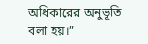অধিকারের অনুভূতি বলা হয়।”